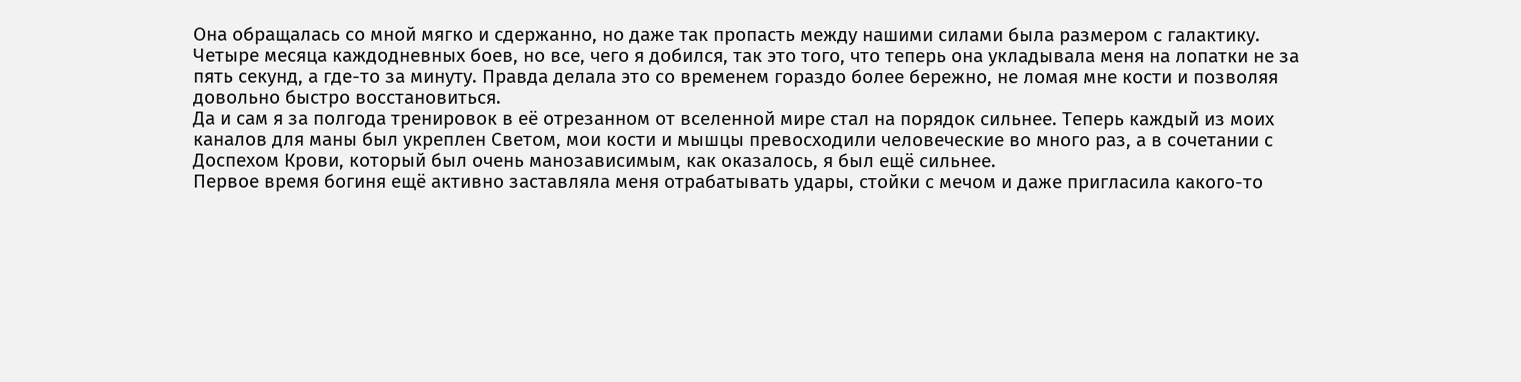Она обращалась со мной мягко и сдержанно, но даже так пропасть между нашими силами была размером с галактику.
Четыре месяца каждодневных боев, но все, чего я добился, так это того, что теперь она укладывала меня на лопатки не за пять секунд, а где-то за минуту. Правда делала это со временем гораздо более бережно, не ломая мне кости и позволяя довольно быстро восстановиться.
Да и сам я за полгода тренировок в её отрезанном от вселенной мире стал на порядок сильнее. Теперь каждый из моих каналов для маны был укреплен Светом, мои кости и мышцы превосходили человеческие во много раз, а в сочетании с Доспехом Крови, который был очень манозависимым, как оказалось, я был ещё сильнее.
Первое время богиня ещё активно заставляла меня отрабатывать удары, стойки с мечом и даже пригласила какого-то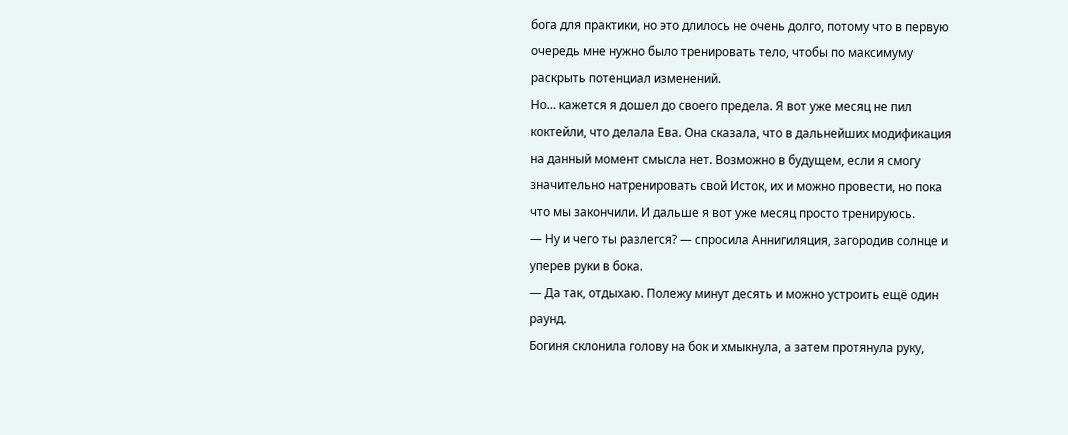бога для практики, но это длилось не очень долго, потому что в первую очередь мне нужно было тренировать тело, чтобы по максимуму раскрыть потенциал изменений.
Но… кажется я дошел до своего предела. Я вот уже месяц не пил коктейли, что делала Ева. Она сказала, что в дальнейших модификация на данный момент смысла нет. Возможно в будущем, если я смогу значительно натренировать свой Исток, их и можно провести, но пока что мы закончили. И дальше я вот уже месяц просто тренируюсь.
— Ну и чего ты разлегся? — спросила Аннигиляция, загородив солнце и уперев руки в бока.
— Да так, отдыхаю. Полежу минут десять и можно устроить ещё один раунд.
Богиня склонила голову на бок и хмыкнула, а затем протянула руку,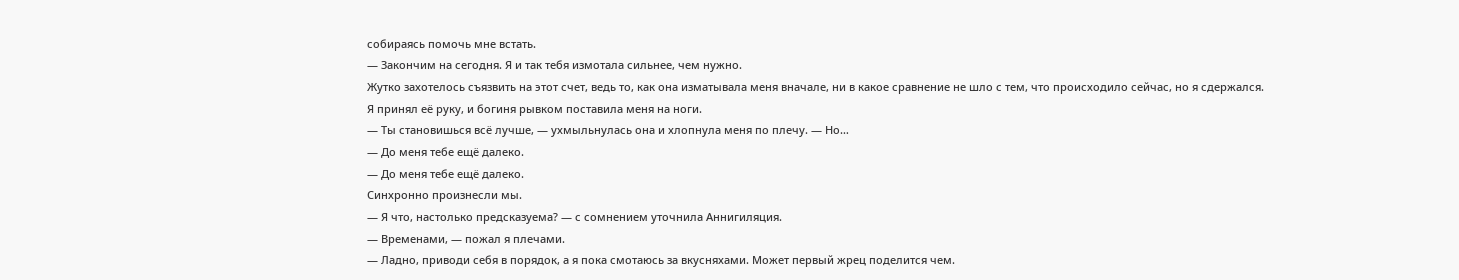собираясь помочь мне встать.
— Закончим на сегодня. Я и так тебя измотала сильнее, чем нужно.
Жутко захотелось съязвить на этот счет, ведь то, как она изматывала меня вначале, ни в какое сравнение не шло с тем, что происходило сейчас, но я сдержался.
Я принял её руку, и богиня рывком поставила меня на ноги.
— Ты становишься всё лучше, — ухмыльнулась она и хлопнула меня по плечу. — Но…
— До меня тебе ещё далеко.
— До меня тебе ещё далеко.
Синхронно произнесли мы.
— Я что, настолько предсказуема? — с сомнением уточнила Аннигиляция.
— Временами, — пожал я плечами.
— Ладно, приводи себя в порядок, а я пока смотаюсь за вкусняхами. Может первый жрец поделится чем.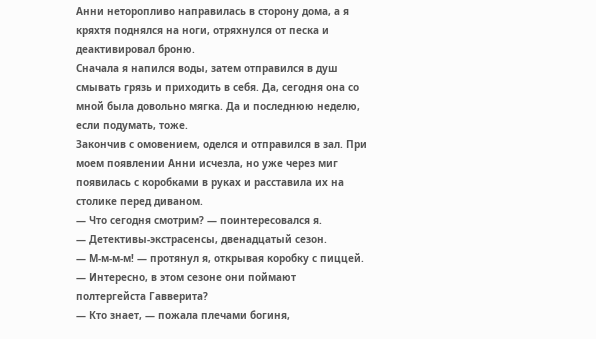Анни неторопливо направилась в сторону дома, а я кряхтя поднялся на ноги, отряхнулся от песка и деактивировал броню.
Сначала я напился воды, затем отправился в душ смывать грязь и приходить в себя. Да, сегодня она со мной была довольно мягка. Да и последнюю неделю, если подумать, тоже.
Закончив с омовением, оделся и отправился в зал. При моем появлении Анни исчезла, но уже через миг появилась с коробками в руках и расставила их на столике перед диваном.
— Что сегодня смотрим? — поинтересовался я.
— Детективы-экстрасенсы, двенадцатый сезон.
— М-м-м-м! — протянул я, открывая коробку с пиццей. — Интересно, в этом сезоне они поймают полтергейста Гавверита?
— Кто знает, — пожала плечами богиня,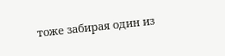тоже забирая один из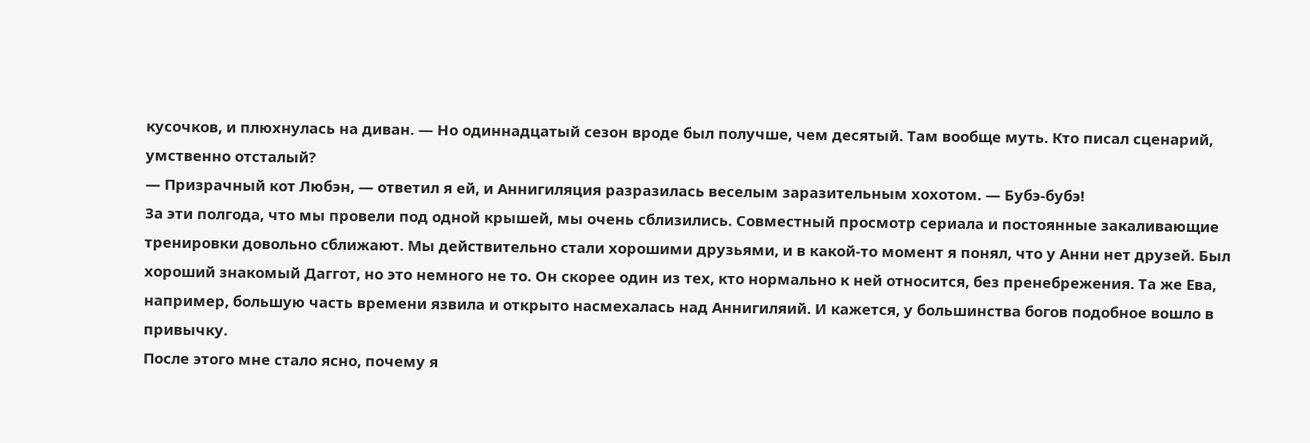кусочков, и плюхнулась на диван. — Но одиннадцатый сезон вроде был получше, чем десятый. Там вообще муть. Кто писал сценарий, умственно отсталый?
— Призрачный кот Любэн, — ответил я ей, и Аннигиляция разразилась веселым заразительным хохотом. — Бубэ-бубэ!
За эти полгода, что мы провели под одной крышей, мы очень сблизились. Совместный просмотр сериала и постоянные закаливающие тренировки довольно сближают. Мы действительно стали хорошими друзьями, и в какой-то момент я понял, что у Анни нет друзей. Был хороший знакомый Даггот, но это немного не то. Он скорее один из тех, кто нормально к ней относится, без пренебрежения. Та же Ева, например, большую часть времени язвила и открыто насмехалась над Аннигиляий. И кажется, у большинства богов подобное вошло в привычку.
После этого мне стало ясно, почему я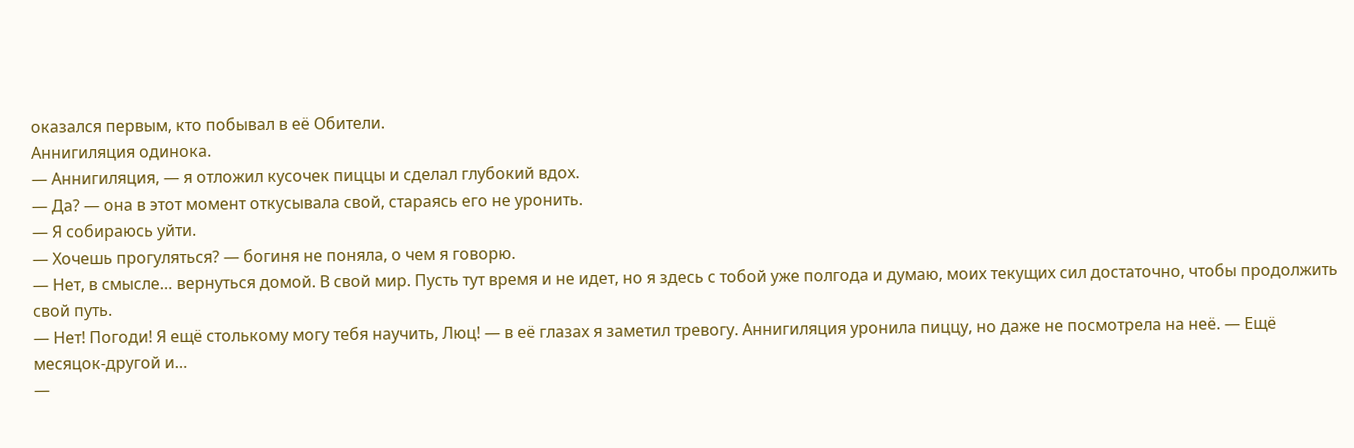оказался первым, кто побывал в её Обители.
Аннигиляция одинока.
— Аннигиляция, — я отложил кусочек пиццы и сделал глубокий вдох.
— Да? — она в этот момент откусывала свой, стараясь его не уронить.
— Я собираюсь уйти.
— Хочешь прогуляться? — богиня не поняла, о чем я говорю.
— Нет, в смысле… вернуться домой. В свой мир. Пусть тут время и не идет, но я здесь с тобой уже полгода и думаю, моих текущих сил достаточно, чтобы продолжить свой путь.
— Нет! Погоди! Я ещё столькому могу тебя научить, Люц! — в её глазах я заметил тревогу. Аннигиляция уронила пиццу, но даже не посмотрела на неё. — Ещё месяцок-другой и…
—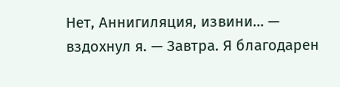Нет, Аннигиляция, извини… — вздохнул я. — Завтра. Я благодарен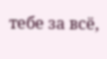тебе за всё,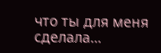что ты для меня сделала…